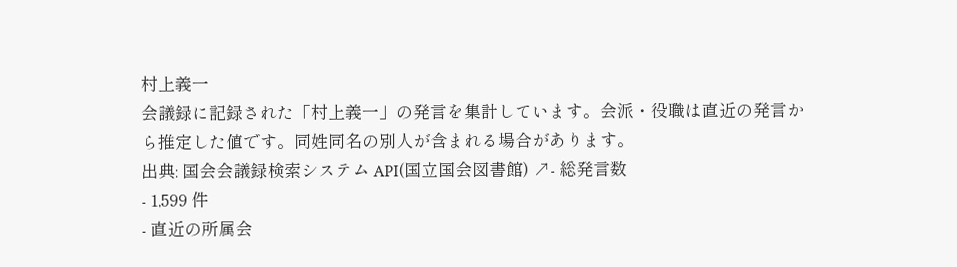村上義一
会議録に記録された「村上義一」の発言を集計しています。会派・役職は直近の発言から推定した値です。同姓同名の別人が含まれる場合があります。
出典: 国会会議録検索システム API(国立国会図書館) ↗- 総発言数
- 1,599 件
- 直近の所属会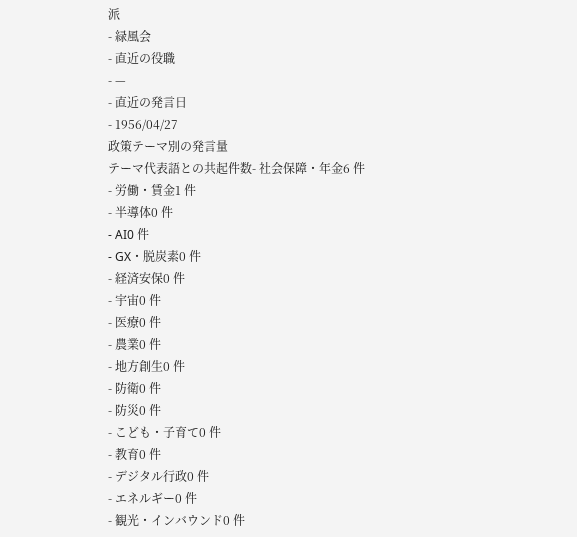派
- 緑風会
- 直近の役職
- —
- 直近の発言日
- 1956/04/27
政策テーマ別の発言量
テーマ代表語との共起件数- 社会保障・年金6 件
- 労働・賃金1 件
- 半導体0 件
- AI0 件
- GX・脱炭素0 件
- 経済安保0 件
- 宇宙0 件
- 医療0 件
- 農業0 件
- 地方創生0 件
- 防衛0 件
- 防災0 件
- こども・子育て0 件
- 教育0 件
- デジタル行政0 件
- エネルギー0 件
- 観光・インバウンド0 件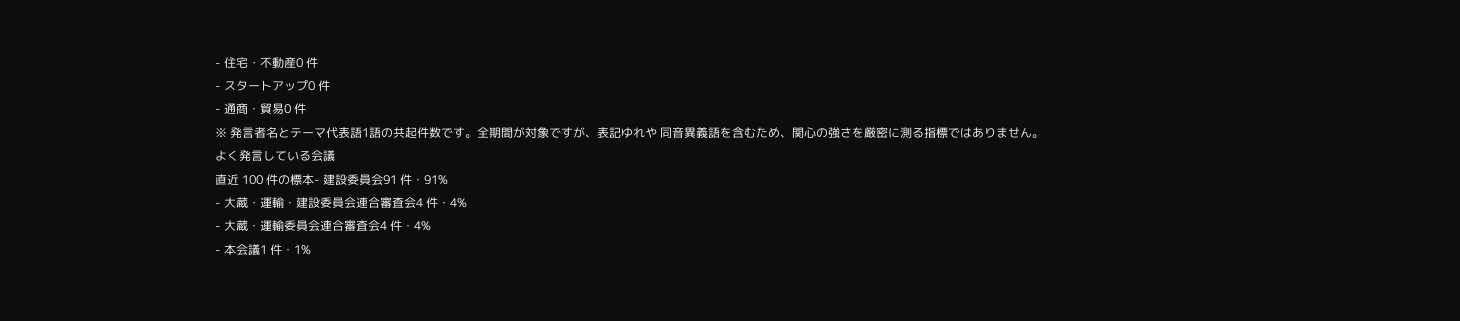- 住宅・不動産0 件
- スタートアップ0 件
- 通商・貿易0 件
※ 発言者名とテーマ代表語1語の共起件数です。全期間が対象ですが、表記ゆれや 同音異義語を含むため、関心の強さを厳密に測る指標ではありません。
よく発言している会議
直近 100 件の標本- 建設委員会91 件・91%
- 大蔵・運輸・建設委員会連合審査会4 件・4%
- 大蔵・運輸委員会連合審査会4 件・4%
- 本会議1 件・1%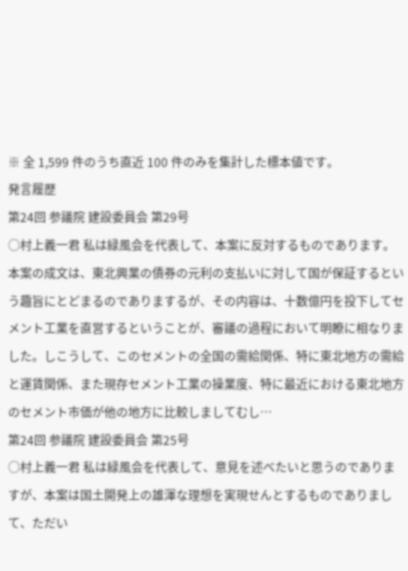※ 全 1,599 件のうち直近 100 件のみを集計した標本値です。
発言履歴
第24回 参議院 建設委員会 第29号
○村上義一君 私は緑風会を代表して、本案に反対するものであります。 本案の成文は、東北興業の債券の元利の支払いに対して国が保証するという趣旨にとどまるのでありまするが、その内容は、十数億円を投下してセメント工業を直営するということが、審議の過程において明瞭に相なりました。しこうして、このセメントの全国の需給関係、特に東北地方の需給と運賃関係、また現存セメント工業の操業度、特に最近における東北地方のセメント市価が他の地方に比較しましてむし…
第24回 参議院 建設委員会 第25号
○村上義一君 私は緑風会を代表して、意見を述べたいと思うのでありますが、本案は国土開発上の雄渾な理想を実現せんとするものでありまして、ただい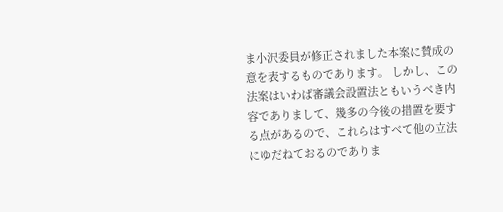ま小沢委員が修正されました本案に賛成の意を表するものであります。 しかし、この法案はいわば審議会設置法ともいうべき内容でありまして、幾多の今後の措置を要する点があるので、これらはすべて他の立法にゆだねておるのでありま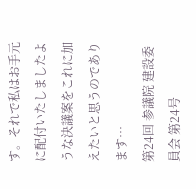す。それで私はお手元に配付いたしましたような決議案をこれに加えたいと思うのであります…
第24回 参議院 建設委員会 第24号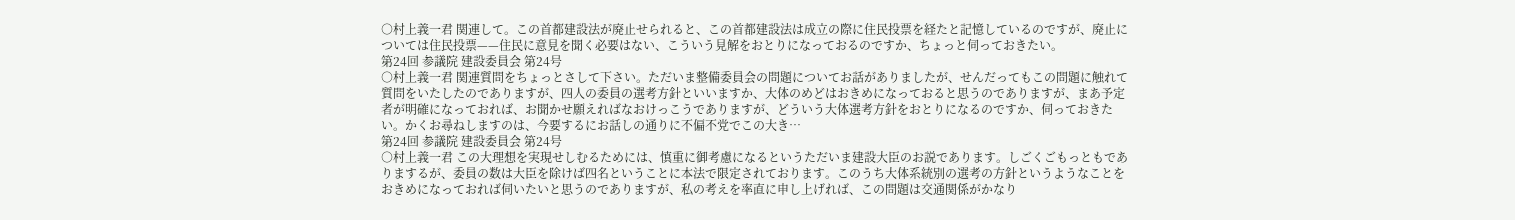○村上義一君 関連して。この首都建設法が廃止せられると、この首都建設法は成立の際に住民投票を経たと記憶しているのですが、廃止については住民投票——住民に意見を聞く必要はない、こういう見解をおとりになっておるのですか、ちょっと伺っておきたい。
第24回 参議院 建設委員会 第24号
○村上義一君 関連質問をちょっとさして下さい。ただいま整備委員会の問題についてお話がありましたが、せんだってもこの問題に触れて質問をいたしたのでありますが、四人の委員の選考方針といいますか、大体のめどはおきめになっておると思うのでありますが、まあ予定者が明確になっておれば、お聞かせ願えればなおけっこうでありますが、どういう大体選考方針をおとりになるのですか、伺っておきたい。かくお尋ねしますのは、今要するにお話しの通りに不偏不党でこの大き…
第24回 参議院 建設委員会 第24号
○村上義一君 この大理想を実現せしむるためには、慎重に御考慮になるというただいま建設大臣のお説であります。しごくごもっともでありまするが、委員の数は大臣を除けば四名ということに本法で限定されております。このうち大体系統別の選考の方針というようなことをおきめになっておれば伺いたいと思うのでありますが、私の考えを率直に申し上げれば、この問題は交通関係がかなり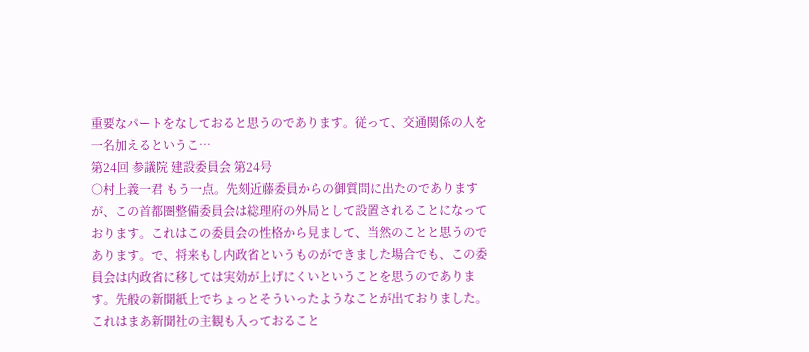重要なパートをなしておると思うのであります。従って、交通関係の人を一名加えるというこ…
第24回 参議院 建設委員会 第24号
○村上義一君 もう一点。先刻近藤委員からの御質問に出たのでありますが、この首都圏整備委員会は総理府の外局として設置されることになっております。これはこの委員会の性格から見まして、当然のことと思うのであります。で、将来もし内政省というものができました場合でも、この委員会は内政省に移しては実効が上げにくいということを思うのであります。先般の新聞紙上でちょっとそういったようなことが出ておりました。これはまあ新聞社の主観も入っておること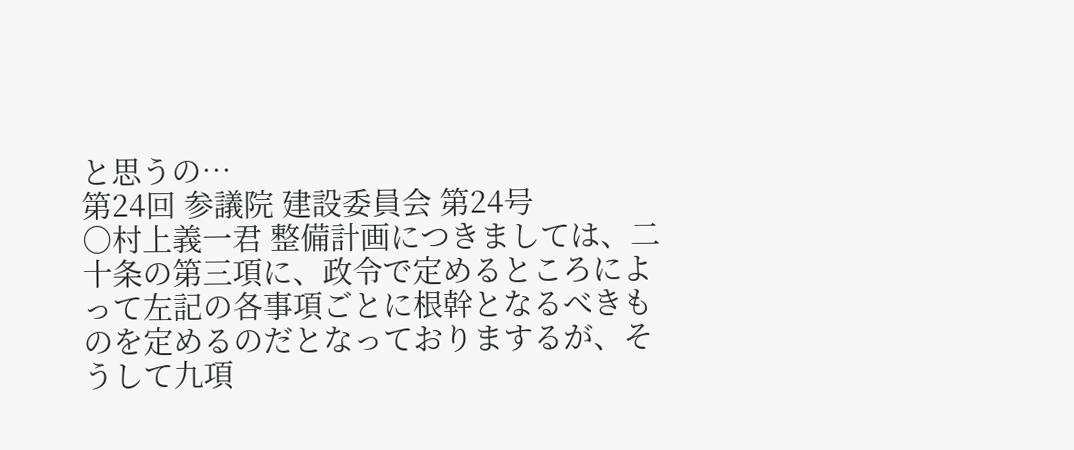と思うの…
第24回 参議院 建設委員会 第24号
○村上義一君 整備計画につきましては、二十条の第三項に、政令で定めるところによって左記の各事項ごとに根幹となるべきものを定めるのだとなっておりまするが、そうして九項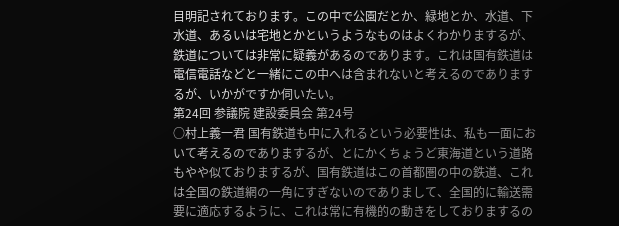目明記されております。この中で公園だとか、緑地とか、水道、下水道、あるいは宅地とかというようなものはよくわかりまするが、鉄道については非常に疑義があるのであります。これは国有鉄道は電信電話などと一緒にこの中へは含まれないと考えるのでありまするが、いかがですか伺いたい。
第24回 参議院 建設委員会 第24号
○村上義一君 国有鉄道も中に入れるという必要性は、私も一面において考えるのでありまするが、とにかくちょうど東海道という道路もやや似ておりまするが、国有鉄道はこの首都圏の中の鉄道、これは全国の鉄道網の一角にすぎないのでありまして、全国的に輸送需要に適応するように、これは常に有機的の動きをしておりまするの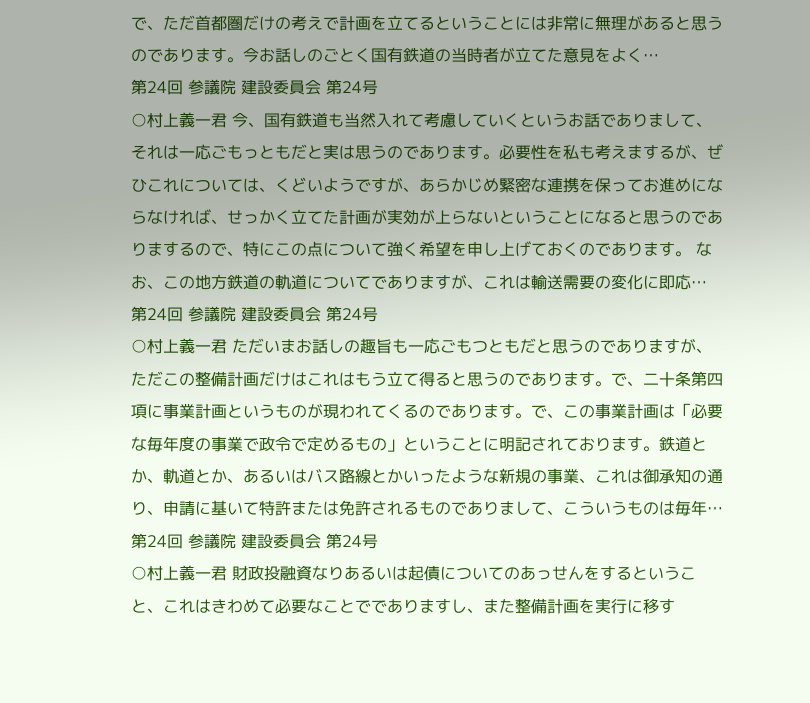で、ただ首都圏だけの考えで計画を立てるということには非常に無理があると思うのであります。今お話しのごとく国有鉄道の当時者が立てた意見をよく…
第24回 参議院 建設委員会 第24号
○村上義一君 今、国有鉄道も当然入れて考慮していくというお話でありまして、それは一応ごもっともだと実は思うのであります。必要性を私も考えまするが、ぜひこれについては、くどいようですが、あらかじめ緊密な連携を保ってお進めにならなければ、せっかく立てた計画が実効が上らないということになると思うのでありまするので、特にこの点について強く希望を申し上げておくのであります。 なお、この地方鉄道の軌道についてでありますが、これは輸送需要の変化に即応…
第24回 参議院 建設委員会 第24号
○村上義一君 ただいまお話しの趣旨も一応ごもつともだと思うのでありますが、ただこの整備計画だけはこれはもう立て得ると思うのであります。で、二十条第四項に事業計画というものが現われてくるのであります。で、この事業計画は「必要な毎年度の事業で政令で定めるもの」ということに明記されております。鉄道とか、軌道とか、あるいはバス路線とかいったような新規の事業、これは御承知の通り、申請に基いて特許または免許されるものでありまして、こういうものは毎年…
第24回 参議院 建設委員会 第24号
○村上義一君 財政投融資なりあるいは起債についてのあっせんをするということ、これはきわめて必要なことででありますし、また整備計画を実行に移す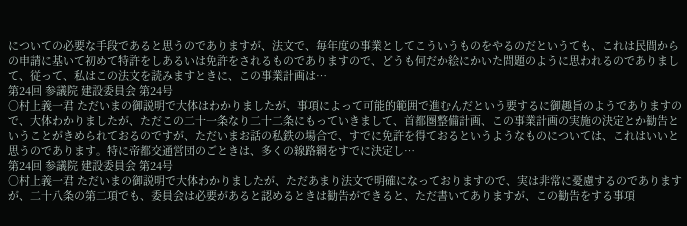についての必要な手段であると思うのでありますが、法文で、毎年度の事業としてこういうものをやるのだというても、これは民間からの申請に基いて初めて特許をしあるいは免許をされるものでありますので、どうも何だか絵にかいた問題のように思われるのでありまして、従って、私はこの法文を読みますときに、この事業計画は…
第24回 参議院 建設委員会 第24号
○村上義一君 ただいまの御説明で大体はわかりましたが、事項によって可能的範囲で進むんだという要するに御趣旨のようでありますので、大体わかりましたが、ただこの二十一条なり二十二条にもっていきまして、首都圏整備計画、この事業計画の実施の決定とか勧告ということがきめられておるのですが、ただいまお話の私鉄の場合で、すでに免許を得ておるというようなものについては、これはいいと思うのであります。特に帝都交通営団のごときは、多くの線路網をすでに決定し…
第24回 参議院 建設委員会 第24号
○村上義一君 ただいまの御説明で大体わかりましたが、ただあまり法文で明確になっておりますので、実は非常に憂慮するのでありますが、二十八条の第二項でも、委員会は必要があると認めるときは勧告ができると、ただ書いてありますが、この勧告をする事項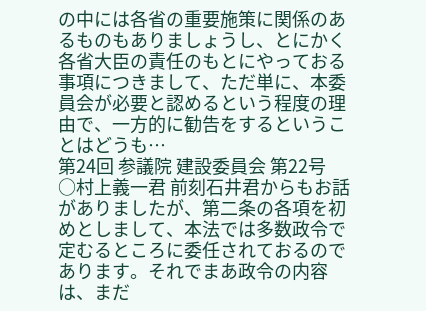の中には各省の重要施策に関係のあるものもありましょうし、とにかく各省大臣の責任のもとにやっておる事項につきまして、ただ単に、本委員会が必要と認めるという程度の理由で、一方的に勧告をするということはどうも…
第24回 参議院 建設委員会 第22号
○村上義一君 前刻石井君からもお話がありましたが、第二条の各項を初めとしまして、本法では多数政令で定むるところに委任されておるのであります。それでまあ政令の内容は、まだ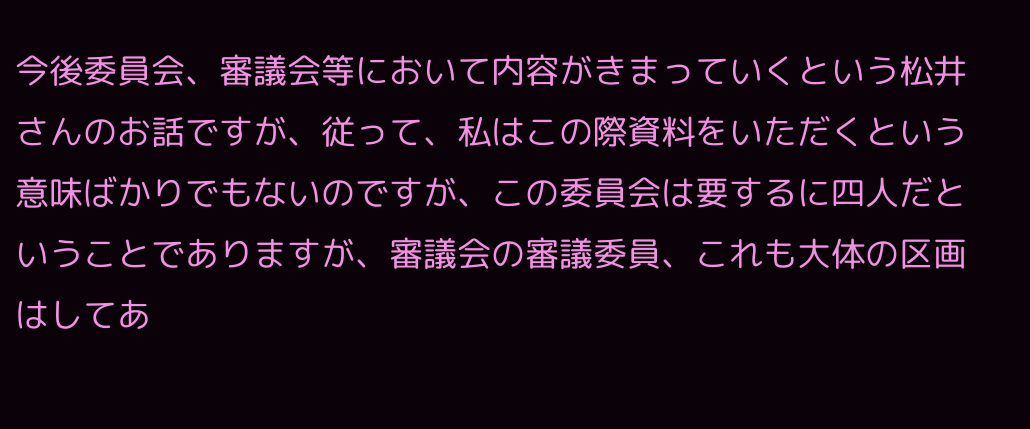今後委員会、審議会等において内容がきまっていくという松井さんのお話ですが、従って、私はこの際資料をいただくという意味ばかりでもないのですが、この委員会は要するに四人だということでありますが、審議会の審議委員、これも大体の区画はしてあ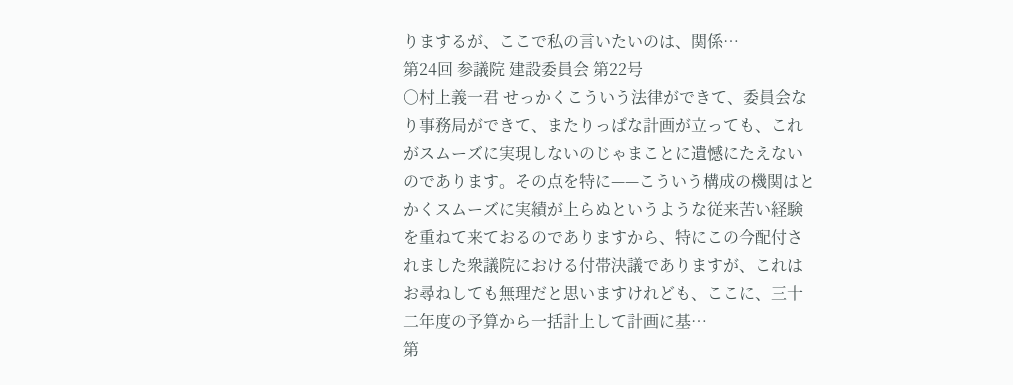りまするが、ここで私の言いたいのは、関係…
第24回 参議院 建設委員会 第22号
○村上義一君 せっかくこういう法律ができて、委員会なり事務局ができて、またりっぱな計画が立っても、これがスムーズに実現しないのじゃまことに遺憾にたえないのであります。その点を特に——こういう構成の機関はとかくスムーズに実績が上らぬというような従来苦い経験を重ねて来ておるのでありますから、特にこの今配付されました衆議院における付帯決議でありますが、これはお尋ねしても無理だと思いますけれども、ここに、三十二年度の予算から一括計上して計画に基…
第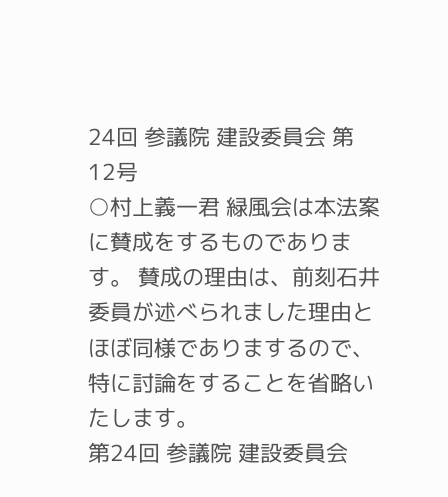24回 参議院 建設委員会 第12号
○村上義一君 緑風会は本法案に賛成をするものであります。 賛成の理由は、前刻石井委員が述べられました理由とほぼ同様でありまするので、特に討論をすることを省略いたします。
第24回 参議院 建設委員会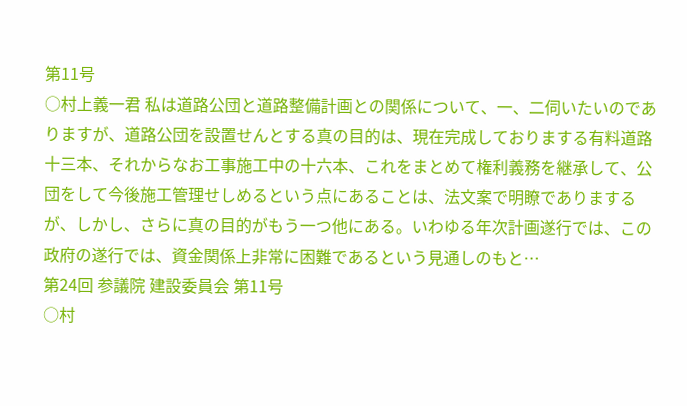第11号
○村上義一君 私は道路公団と道路整備計画との関係について、一、二伺いたいのでありますが、道路公団を設置せんとする真の目的は、現在完成しておりまする有料道路十三本、それからなお工事施工中の十六本、これをまとめて権利義務を継承して、公団をして今後施工管理せしめるという点にあることは、法文案で明瞭でありまするが、しかし、さらに真の目的がもう一つ他にある。いわゆる年次計画遂行では、この政府の遂行では、資金関係上非常に困難であるという見通しのもと…
第24回 参議院 建設委員会 第11号
○村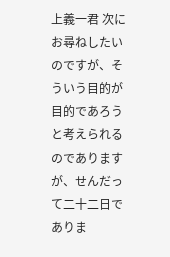上義一君 次にお尋ねしたいのですが、そういう目的が目的であろうと考えられるのでありますが、せんだって二十二日でありま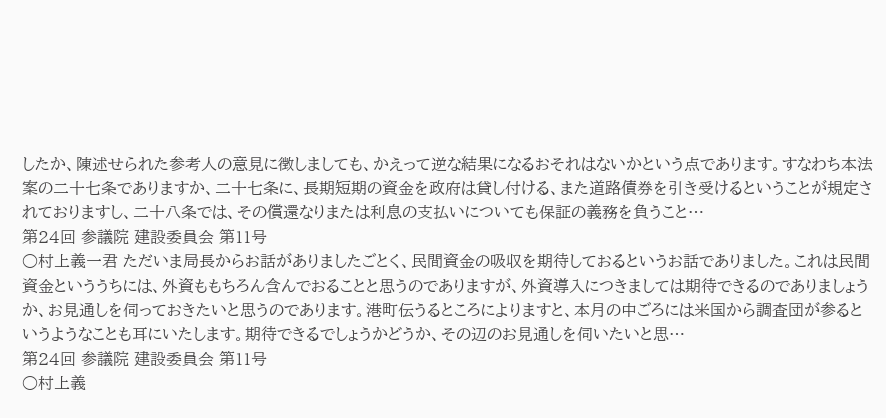したか、陳述せられた参考人の意見に徴しましても、かえって逆な結果になるおそれはないかという点であります。すなわち本法案の二十七条でありますか、二十七条に、長期短期の資金を政府は貸し付ける、また道路債券を引き受けるということが規定されておりますし、二十八条では、その償還なりまたは利息の支払いについても保証の義務を負うこと…
第24回 参議院 建設委員会 第11号
○村上義一君 ただいま局長からお話がありましたごとく、民間資金の吸収を期待しておるというお話でありました。これは民間資金といううちには、外資ももちろん含んでおることと思うのでありますが、外資導入につきましては期待できるのでありましょうか、お見通しを伺っておきたいと思うのであります。港町伝うるところによりますと、本月の中ごろには米国から調査団が参るというようなことも耳にいたします。期待できるでしょうかどうか、その辺のお見通しを伺いたいと思…
第24回 参議院 建設委員会 第11号
○村上義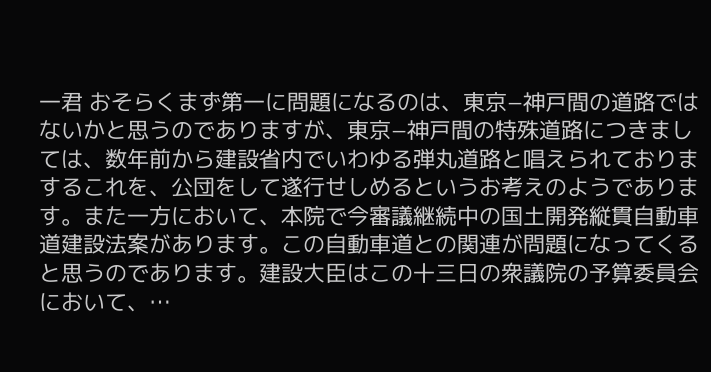一君 おそらくまず第一に問題になるのは、東京−神戸間の道路ではないかと思うのでありますが、東京−神戸間の特殊道路につきましては、数年前から建設省内でいわゆる弾丸道路と唱えられておりまするこれを、公団をして遂行せしめるというお考えのようであります。また一方において、本院で今審議継続中の国土開発縦貫自動車道建設法案があります。この自動車道との関連が問題になってくると思うのであります。建設大臣はこの十三日の衆議院の予算委員会において、…